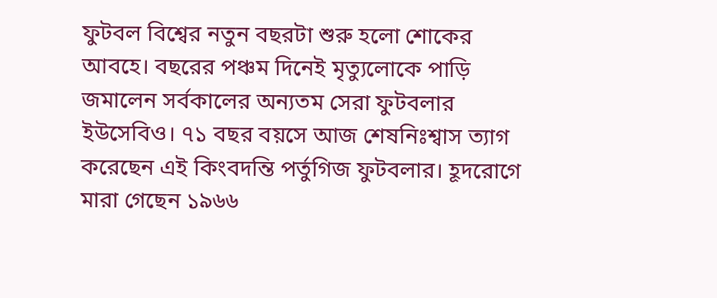ফুটবল বিশ্বের নতুন বছরটা শুরু হলো শোকের আবহে। বছরের পঞ্চম দিনেই মৃত্যুলোকে পাড়ি জমালেন সর্বকালের অন্যতম সেরা ফুটবলার ইউসেবিও। ৭১ বছর বয়সে আজ শেষনিঃশ্বাস ত্যাগ করেছেন এই কিংবদন্তি পর্তুগিজ ফুটবলার। হূদরোগে মারা গেছেন ১৯৬৬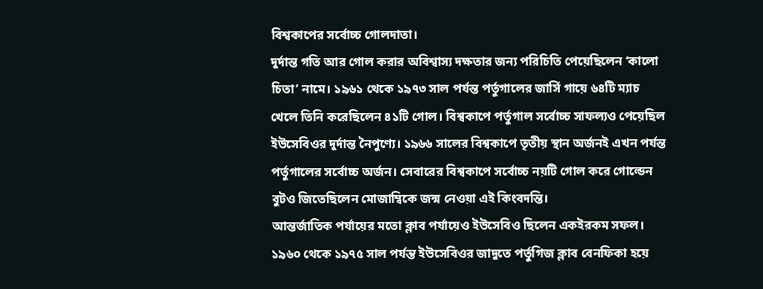বিশ্বকাপের সর্বোচ্চ গোলদাতা।
দুর্দান্ত গতি আর গোল করার অবিশ্বাস্য দক্ষতার জন্য পরিচিতি পেয়েছিলেন ‘কালো চিতা’ নামে। ১৯৬১ থেকে ১৯৭৩ সাল পর্যন্ত পর্তুগালের জার্সি গায়ে ৬৪টি ম্যাচ খেলে তিনি করেছিলেন ৪১টি গোল। বিশ্বকাপে পর্তুগাল সর্বোচ্চ সাফল্যও পেয়েছিল ইউসেবিওর দুর্দান্ত নৈপুণ্যে। ১৯৬৬ সালের বিশ্বকাপে তৃতীয় স্থান অর্জনই এখন পর্যন্ত পর্তুগালের সর্বোচ্চ অর্জন। সেবারের বিশ্বকাপে সর্বোচ্চ নয়টি গোল করে গোল্ডেন বুটও জিতেছিলেন মোজাম্বিকে জন্ম নেওয়া এই কিংবদন্তি।
আন্তর্জাতিক পর্যায়ের মতো ক্লাব পর্যায়েও ইউসেবিও ছিলেন একইরকম সফল। ১৯৬০ থেকে ১৯৭৫ সাল পর্যন্ত ইউসেবিওর জাদুতে পর্তুগিজ ক্লাব বেনফিকা হয়ে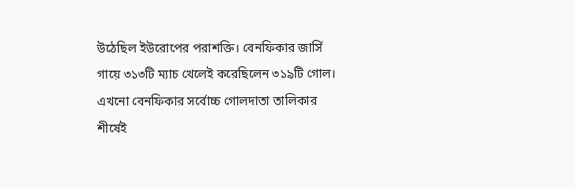উঠেছিল ইউরোপের পরাশক্তি। বেনফিকার জার্সি গায়ে ৩১৩টি ম্যাচ খেলেই করেছিলেন ৩১৯টি গোল। এখনো বেনফিকার সর্বোচ্চ গোলদাতা তালিকার শীর্ষেই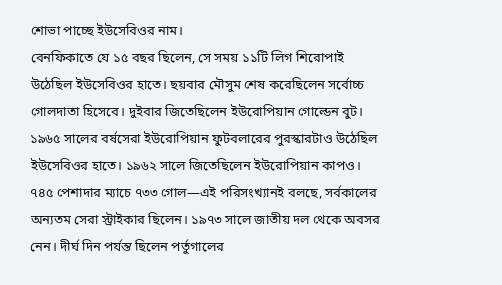শোভা পাচ্ছে ইউসেবিওর নাম।
বেনফিকাতে যে ১৫ বছর ছিলেন, সে সময় ১১টি লিগ শিরোপাই উঠেছিল ইউসেবিওর হাতে। ছয়বার মৌসুম শেষ করেছিলেন সর্বোচ্চ গোলদাতা হিসেবে। দুইবার জিতেছিলেন ইউরোপিয়ান গোল্ডেন বুট। ১৯৬৫ সালের বর্ষসেরা ইউরোপিয়ান ফুটবলারের পুরস্কারটাও উঠেছিল ইউসেবিওর হাতে। ১৯৬২ সালে জিতেছিলেন ইউরোপিয়ান কাপও।
৭৪৫ পেশাদার ম্যাচে ৭৩৩ গোল—এই পরিসংখ্যানই বলছে, সর্বকালের অন্যতম সেরা স্ট্রাইকার ছিলেন। ১৯৭৩ সালে জাতীয় দল থেকে অবসর নেন। দীর্ঘ দিন পর্যন্ত ছিলেন পর্তুগালের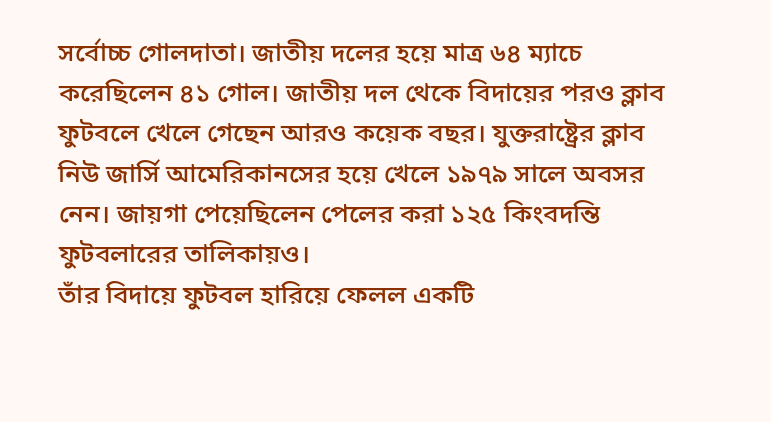সর্বোচ্চ গোলদাতা। জাতীয় দলের হয়ে মাত্র ৬৪ ম্যাচে করেছিলেন ৪১ গোল। জাতীয় দল থেকে বিদায়ের পরও ক্লাব ফুটবলে খেলে গেছেন আরও কয়েক বছর। যুক্তরাষ্ট্রের ক্লাব নিউ জার্সি আমেরিকানসের হয়ে খেলে ১৯৭৯ সালে অবসর নেন। জায়গা পেয়েছিলেন পেলের করা ১২৫ কিংবদন্তি ফুটবলারের তালিকায়ও।
তাঁর বিদায়ে ফুটবল হারিয়ে ফেলল একটি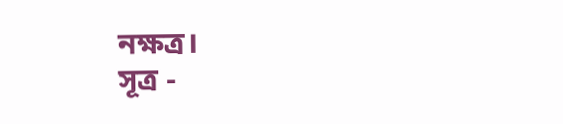নক্ষত্র।
সূত্র -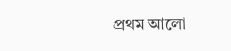প্রথম আলো